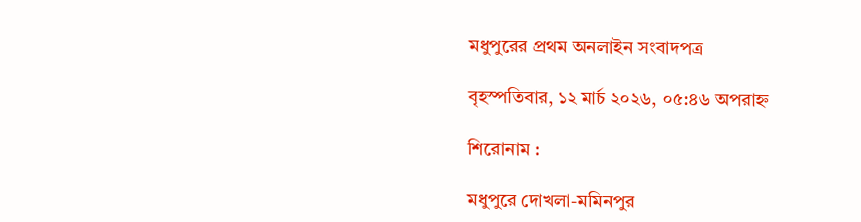মধুপুরের প্রথম অনলাইন সংবাদপত্র

বৃহস্পতিবার, ১২ মার্চ ২০২৬, ০৫:৪৬ অপরাহ্ন

শিরোনাম :

মধুপুরে দোখলা-মমিনপুর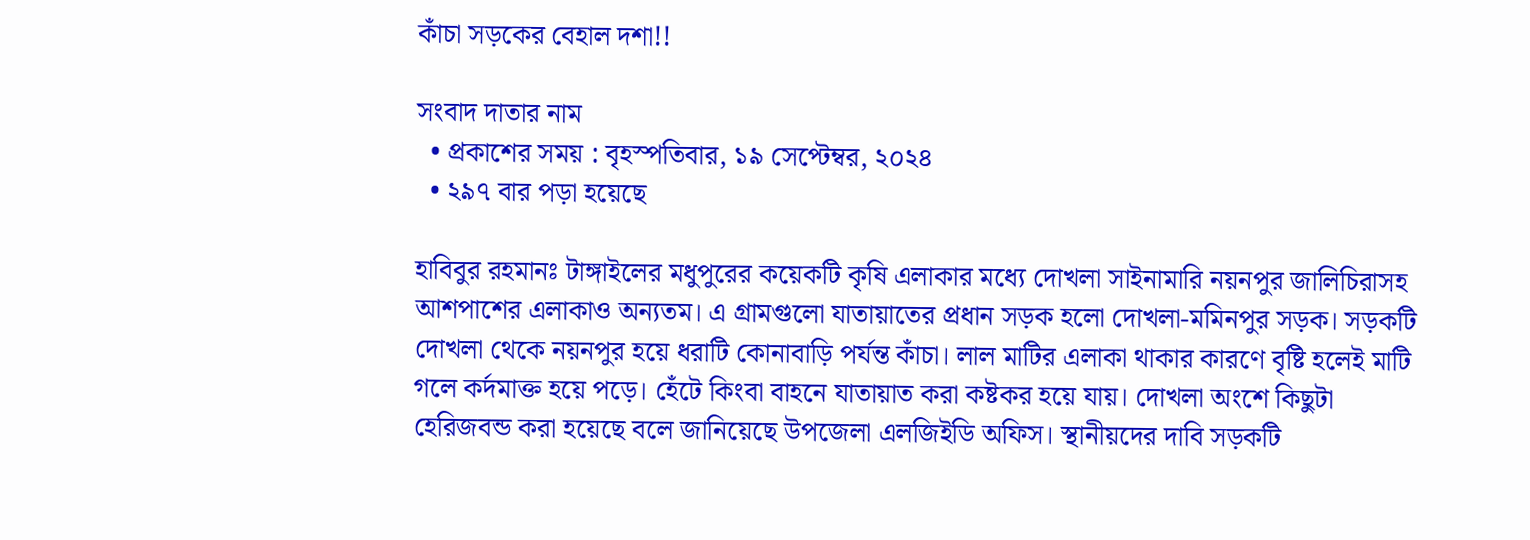কাঁচা সড়কের বেহাল দশা!!

সংবাদ দাতার নাম
  • প্রকাশের সময় : বৃহস্পতিবার, ১৯ সেপ্টেম্বর, ২০২৪
  • ২৯৭ বার পড়া হয়েছে

হাবিবুর রহমানঃ টাঙ্গাইলের মধুপুরের কয়েকটি কৃষি এলাকার মধ্যে দোখলা সাইনামারি নয়নপুর জালিচিরাসহ আশপাশের এলাকাও অন্যতম। এ গ্রামগুলো যাতায়াতের প্রধান সড়ক হলো দোখলা-মমিনপুর সড়ক। সড়কটি দোখলা থেকে নয়নপুর হয়ে ধরাটি কোনাবাড়ি পর্যন্ত কাঁচা। লাল মাটির এলাকা থাকার কারণে বৃষ্টি হলেই মাটি গলে কর্দমাক্ত হয়ে পড়ে। হেঁটে কিংবা বাহনে যাতায়াত করা কষ্টকর হয়ে যায়। দোখলা অংশে কিছুটা হেরিজবন্ড করা হয়েছে বলে জানিয়েছে উপজেলা এলজিইডি অফিস। স্থানীয়দের দাবি সড়কটি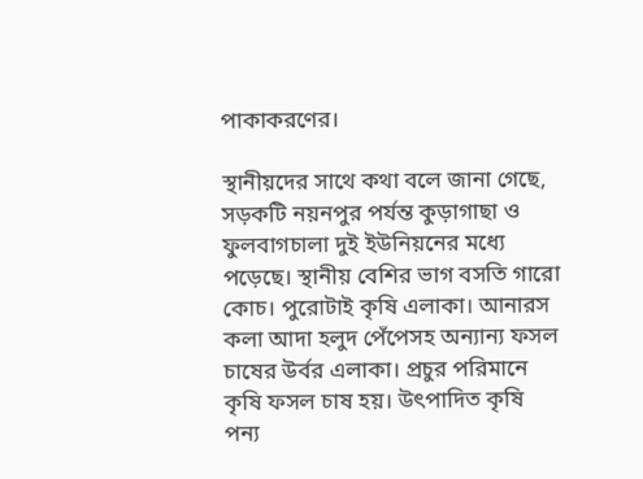পাকাকরণের।

স্থানীয়দের সাথে কথা বলে জানা গেছে, সড়কটি নয়নপুর পর্যন্ত কুড়াগাছা ও ফুলবাগচালা দুই ইউনিয়নের মধ্যে পড়েছে। স্থানীয় বেশির ভাগ বসতি গারো কোচ। পুরোটাই কৃষি এলাকা। আনারস কলা আদা হলুদ পেঁপেসহ অন্যান্য ফসল চাষের উর্বর এলাকা। প্রচুর পরিমানে কৃষি ফসল চাষ হয়। উৎপাদিত কৃষি পন্য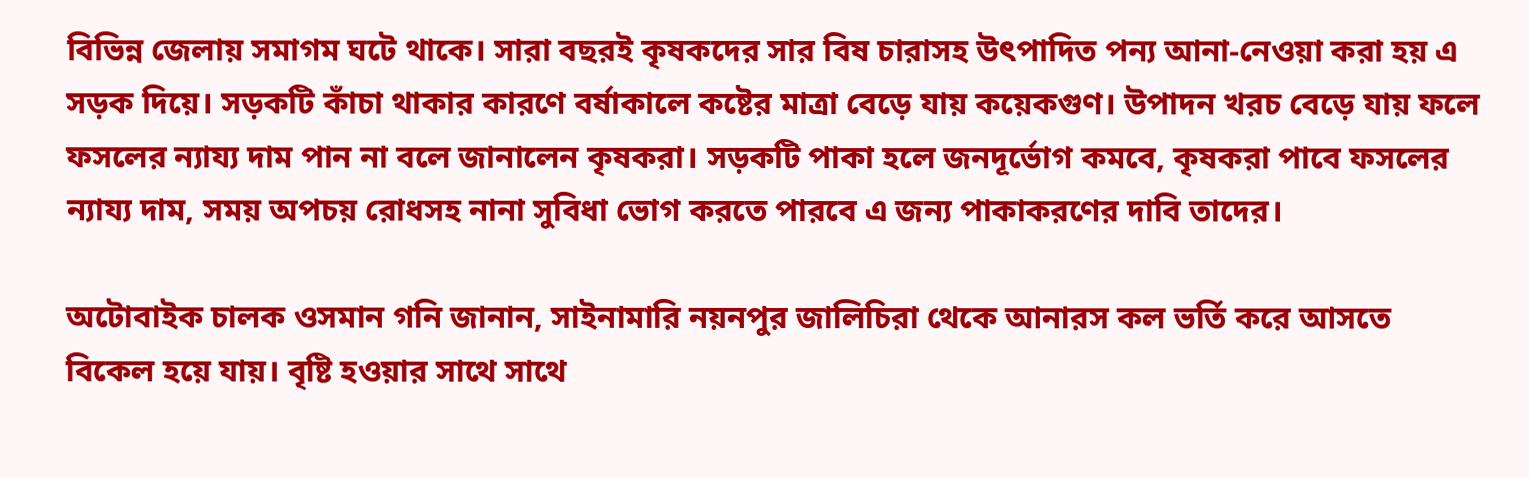বিভিন্ন জেলায় সমাগম ঘটে থাকে। সারা বছরই কৃষকদের সার বিষ চারাসহ উৎপাদিত পন্য আনা-নেওয়া করা হয় এ সড়ক দিয়ে। সড়কটি কাঁচা থাকার কারণে বর্ষাকালে কষ্টের মাত্রা বেড়ে যায় কয়েকগুণ। উপাদন খরচ বেড়ে যায় ফলে ফসলের ন্যায্য দাম পান না বলে জানালেন কৃষকরা। সড়কটি পাকা হলে জনদূর্ভোগ কমবে, কৃষকরা পাবে ফসলের ন্যায্য দাম, সময় অপচয় রোধসহ নানা সুবিধা ভোগ করতে পারবে এ জন্য পাকাকরণের দাবি তাদের।

অটোবাইক চালক ওসমান গনি জানান, সাইনামারি নয়নপুর জালিচিরা থেকে আনারস কল ভর্তি করে আসতে বিকেল হয়ে যায়। বৃষ্টি হওয়ার সাথে সাথে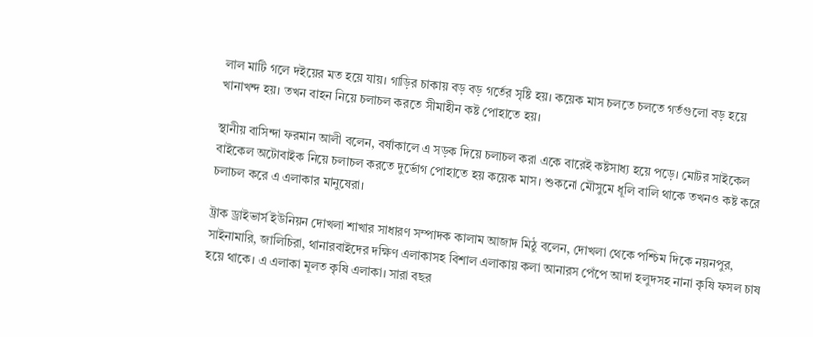লাল মাটি গলে দইয়ের মত হয়ে যায়। গাড়ির চাকায় বড় বড় গর্তের সৃষ্টি হয়। কয়েক মাস চলতে চলতে গর্তগুলো বড় হয়ে খানাখন্দ হয়। তখন বাহন নিয়ে চলাচল করতে সীমাহীন কষ্ট পোহাতে হয়।

স্থানীয় বাসিন্দা ফরমান আলী বলেন, বর্ষাকালে এ সড়ক দিয়ে চলাচল করা একে বারেই কষ্টসাধ্য হয়ে পড়ে। মোটর সাইকেল বাইকেল অটোবাইক নিয়ে চলাচল করতে দুর্ভোগ পোহাতে হয় কয়েক মাস। শুকনো মৌসুমে ধূলি বালি থাকে তখনও কষ্ট করে চলাচল করে এ এলাকার মানুষেরা।

ট্রাক ড্রাইভার্স ইউনিয়ন দোখলা শাখার সাধারণ সম্পাদক কালাম আজাদ মিঠু বলেন, দোখলা থেকে পশ্চিম দিকে নয়নপুর, সাইনামারি, জালিচিরা, থানারবাইদের দক্ষিণ এলাকাসহ বিশাল এলাকায় কলা আনারস পেঁপে আদা হলুদসহ নানা কৃষি ফসল চাষ হয়ে থাকে। এ এলাকা মূলত কৃষি এলাকা। সারা বছর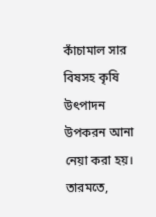কাঁচামাল সার বিষসহ কৃষি উৎপাদন উপকরন আনা নেয়া করা হয়। তারমতে,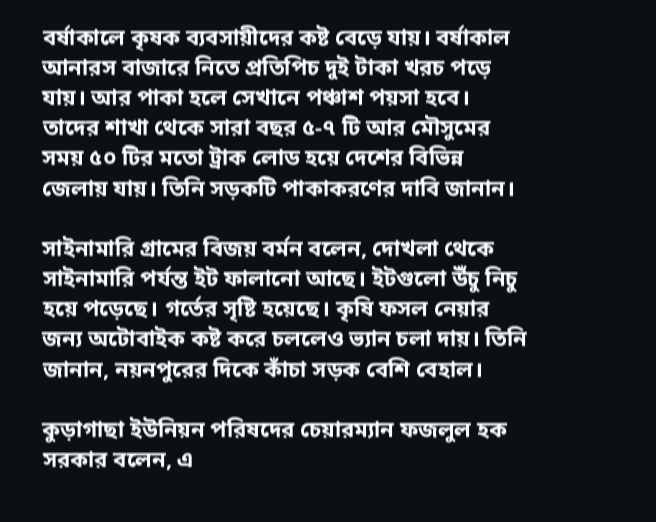বর্ষাকালে কৃষক ব্যবসায়ীদের কষ্ট বেড়ে যায়। বর্ষাকাল আনারস বাজারে নিতে প্রতিপিচ দুই টাকা খরচ পড়ে যায়। আর পাকা হলে সেখানে পঞ্চাশ পয়সা হবে। তাদের শাখা থেকে সারা বছর ৫-৭ টি আর মৌসুমের সময় ৫০ টির মতো ট্রাক লোড হয়ে দেশের বিভিন্ন জেলায় যায়। তিনি সড়কটি পাকাকরণের দাবি জানান।

সাইনামারি গ্রামের বিজয় বর্মন বলেন, দোখলা থেকে সাইনামারি পর্যন্ত ইট ফালানো আছে। ইটগুলো উঁচু নিচু হয়ে পড়েছে। গর্তের সৃষ্টি হয়েছে। কৃষি ফসল নেয়ার জন্য অটোবাইক কষ্ট করে চললেও ভ্যান চলা দায়। তিনি জানান, নয়নপুরের দিকে কাঁচা সড়ক বেশি বেহাল।

কুড়াগাছা ইউনিয়ন পরিষদের চেয়ারম্যান ফজলুল হক সরকার বলেন, এ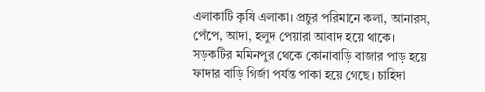এলাকাটি কৃষি এলাকা। প্রচুর পরিমানে কলা, আনারস, পেঁপে, আদা, হলুদ পেয়ারা আবাদ হয়ে থাকে। সড়কটির মমিনপুর থেকে কোনাবাড়ি বাজার পাড় হয়ে ফাদার বাড়ি গির্জা পর্যন্ত পাকা হয়ে গেছে। চাহিদা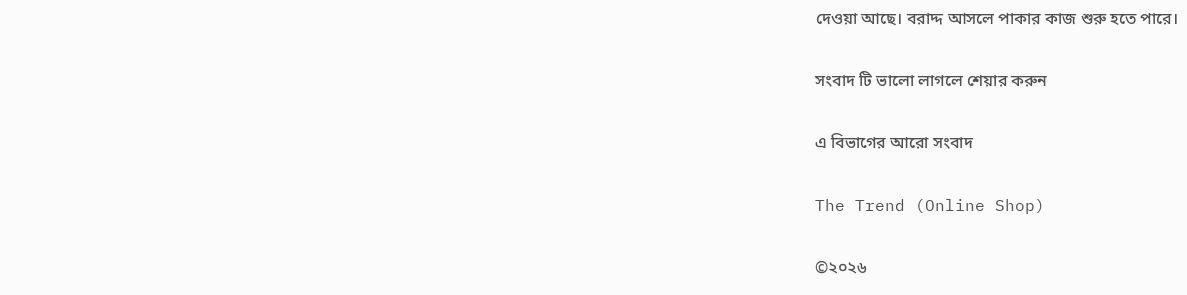দেওয়া আছে। বরাদ্দ আসলে পাকার কাজ শুরু হতে পারে।

সংবাদ টি ভালো লাগলে শেয়ার করুন

এ বিভাগের আরো সংবাদ

The Trend (Online Shop)

©২০২৬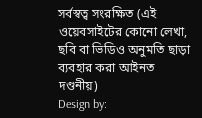সর্বস্বত্ব সংরক্ষিত (এই ওয়েবসাইটের কোনো লেখা, ছবি বা ভিডিও অনুমতি ছাড়া ব্যবহার করা আইনত দণ্ডনীয়)
Design by: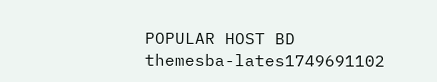POPULAR HOST BD
themesba-lates1749691102